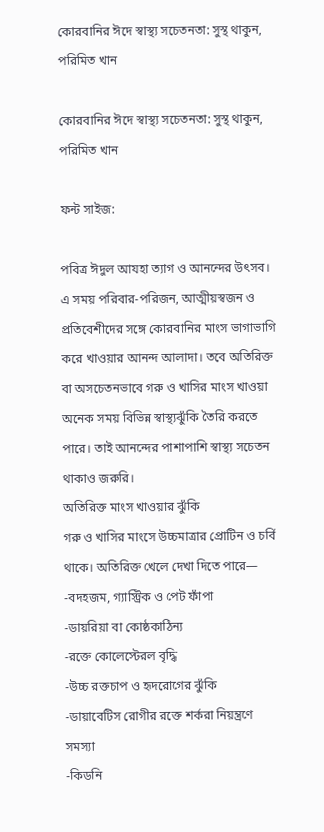কোরবানির ঈদে স্বাস্থ্য সচেতনতা: সুস্থ থাকুন, পরিমিত খান

কোরবানির ঈদে স্বাস্থ্য সচেতনতা: সুস্থ থাকুন, পরিমিত খান

ফন্ট সাইজ:

পবিত্র ঈদুল আযহা ত্যাগ ও আনন্দের উৎসব। এ সময় পরিবার-পরিজন, আত্মীয়স্বজন ও প্রতিবেশীদের সঙ্গে কোরবানির মাংস ভাগাভাগি করে খাওয়ার আনন্দ আলাদা। তবে অতিরিক্ত বা অসচেতনভাবে গরু ও খাসির মাংস খাওয়া অনেক সময় বিভিন্ন স্বাস্থ্যঝুঁকি তৈরি করতে পারে। তাই আনন্দের পাশাপাশি স্বাস্থ্য সচেতন থাকাও জরুরি।
অতিরিক্ত মাংস খাওয়ার ঝুঁকি
গরু ও খাসির মাংসে উচ্চমাত্রার প্রোটিন ও চর্বি থাকে। অতিরিক্ত খেলে দেখা দিতে পারে—
-বদহজম, গ্যাস্ট্রিক ও পেট ফাঁপা
-ডায়রিয়া বা কোষ্ঠকাঠিন্য
-রক্তে কোলেস্টেরল বৃদ্ধি
-উচ্চ রক্তচাপ ও হৃদরোগের ঝুঁকি
-ডায়াবেটিস রোগীর রক্তে শর্করা নিয়ন্ত্রণে সমস্যা
-কিডনি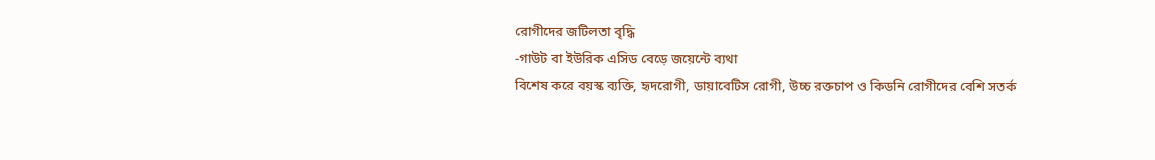রোগীদের জটিলতা বৃদ্ধি
-গাউট বা ইউরিক এসিড বেড়ে জয়েন্টে ব্যথা
বিশেষ করে বয়স্ক ব্যক্তি, হৃদরোগী, ডায়াবেটিস রোগী, উচ্চ রক্তচাপ ও কিডনি রোগীদের বেশি সতর্ক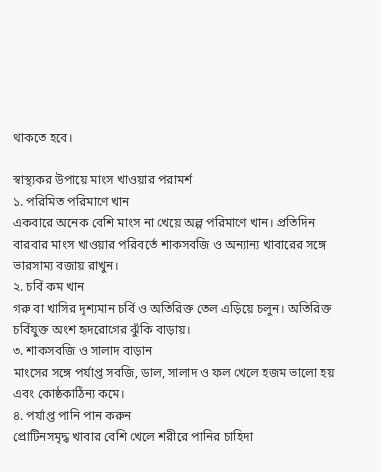থাকতে হবে।

স্বাস্থ্যকর উপায়ে মাংস খাওয়ার পরামর্শ
১. পরিমিত পরিমাণে খান
একবারে অনেক বেশি মাংস না খেয়ে অল্প পরিমাণে খান। প্রতিদিন বারবার মাংস খাওয়ার পরিবর্তে শাকসবজি ও অন্যান্য খাবারের সঙ্গে ভারসাম্য বজায় রাখুন।
২. চর্বি কম খান
গরু বা খাসির দৃশ্যমান চর্বি ও অতিরিক্ত তেল এড়িয়ে চলুন। অতিরিক্ত চর্বিযুক্ত অংশ হৃদরোগের ঝুঁকি বাড়ায়।
৩. শাকসবজি ও সালাদ বাড়ান
মাংসের সঙ্গে পর্যাপ্ত সবজি, ডাল, সালাদ ও ফল খেলে হজম ভালো হয় এবং কোষ্ঠকাঠিন্য কমে।
৪. পর্যাপ্ত পানি পান করুন
প্রোটিনসমৃদ্ধ খাবার বেশি খেলে শরীরে পানির চাহিদা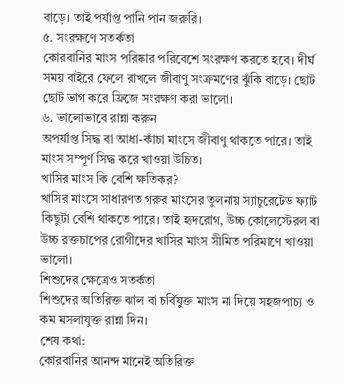বাড়ে। তাই পর্যাপ্ত পানি পান জরুরি।
৫. সংরক্ষণে সতর্কতা
কোরবানির মাংস পরিষ্কার পরিবেশে সংরক্ষণ করতে হবে। দীর্ঘ সময় বাইরে ফেলে রাখলে জীবাণু সংক্রমণের ঝুঁকি বাড়ে। ছোট ছোট ভাগ করে ফ্রিজে সংরক্ষণ করা ভালো।
৬. ভালোভাবে রান্না করুন
অপর্যাপ্ত সিদ্ধ বা আধা-কাঁচা মাংসে জীবাণু থাকতে পারে। তাই মাংস সম্পূর্ণ সিদ্ধ করে খাওয়া উচিত।
খাসির মাংস কি বেশি ক্ষতিকর?
খাসির মাংসে সাধারণত গরুর মাংসের তুলনায় স্যাচুরেটেড ফ্যাট কিছুটা বেশি থাকতে পারে। তাই হৃদরোগ, উচ্চ কোলেস্টেরল বা উচ্চ রক্তচাপের রোগীদের খাসির মাংস সীমিত পরিমাণে খাওয়া ভালো।
শিশুদের ক্ষেত্রেও সতর্কতা
শিশুদের অতিরিক্ত ঝাল বা চর্বিযুক্ত মাংস না দিয়ে সহজপাচ্য ও কম মসলাযুক্ত রান্না দিন।
শেষ কথা:
কোরবানির আনন্দ মানেই অতিরিক্ত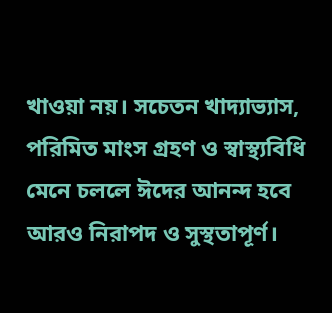খাওয়া নয়। সচেতন খাদ্যাভ্যাস, পরিমিত মাংস গ্রহণ ও স্বাস্থ্যবিধি মেনে চললে ঈদের আনন্দ হবে আরও নিরাপদ ও সুস্থতাপূর্ণ।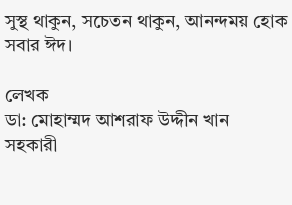সুস্থ থাকুন, সচেতন থাকুন, আনন্দময় হোক সবার ঈদ।

লেখক
ডা: মোহাম্মদ আশরাফ উদ্দীন খান
সহকারী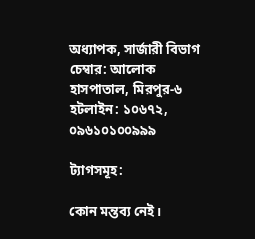অধ্যাপক, সার্জারী বিভাগ
চেম্বার: আলোক হাসপাতাল, মিরপুর-৬
হটলাইন: ১০৬৭২, ০৯৬১০১০০৯৯৯

ট্যাগসমূহ:

কোন মন্তব্য নেই।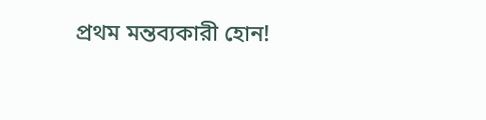প্রথম মন্তব্যকারী হোন!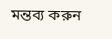মন্তব্য করুন